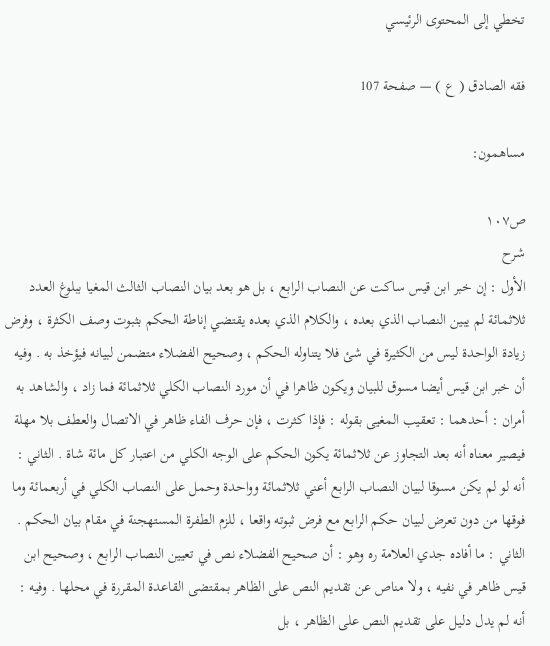تخطي إلى المحتوى الرئيسي

فقه الصادق ( ع ) — صفحة 107

مساهمون:

ص١٠٧
شرح
الأول : إن خبر ابن قيس ساكت عن النصاب الرابع ، بل هو بعد بيان النصاب الثالث المغيا ببلوغ العدد ثلاثمائة لم يبين النصاب الذي بعده ، والكلام الذي بعده يقتضي إناطة الحكم بثبوت وصف الكثرة ، وفرض زيادة الواحدة ليس من الكثيرة في شئ فلا يتناوله الحكم ، وصحيح الفضلاء متضمن لبيانه فيؤخذ به . وفيه أن خبر ابن قيس أيضا مسوق للبيان ويكون ظاهرا في أن مورد النصاب الكلي ثلاثمائة فما زاد ، والشاهد به أمران : أحدهما : تعقيب المغيى بقوله : فإذا كثرت ، فإن حرف الفاء ظاهر في الاتصال والعطف بلا مهلة فيصير معناه أنه بعد التجاوز عن ثلاثمائة يكون الحكم على الوجه الكلي من اعتبار كل مائة شاة . الثاني : أنه لو لم يكن مسوقا لبيان النصاب الرابع أعني ثلاثمائة وواحدة وحمل على النصاب الكلي في أربعمائة وما فوقها من دون تعرض لبيان حكم الرابع مع فرض ثبوته واقعا ، للزم الطفرة المستهجنة في مقام بيان الحكم . الثاني : ما أفاده جدي العلامة ره وهو : أن صحيح الفضلاء نص في تعيين النصاب الرابع ، وصحيح ابن قيس ظاهر في نفيه ، ولا مناص عن تقديم النص على الظاهر بمقتضى القاعدة المقررة في محلها . وفيه : أنه لم يدل دليل على تقديم النص على الظاهر ، بل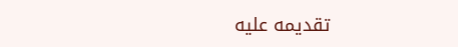تقديمه عليه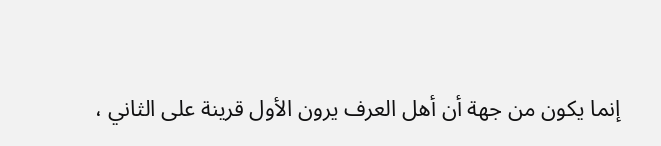إنما يكون من جهة أن أهل العرف يرون الأول قرينة على الثاني ،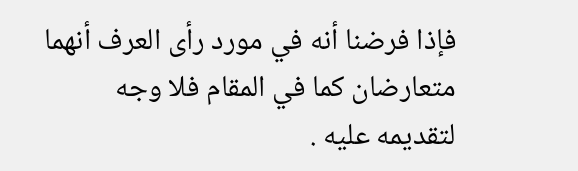فإذا فرضنا أنه في مورد رأى العرف أنهما متعارضان كما في المقام فلا وجه لتقديمه عليه .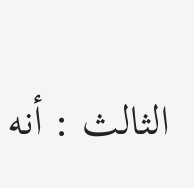الثالث : أنه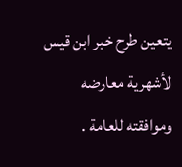يتعين طرح خبر ابن قيس لأشهرية معارضه وموافقته للعامة .